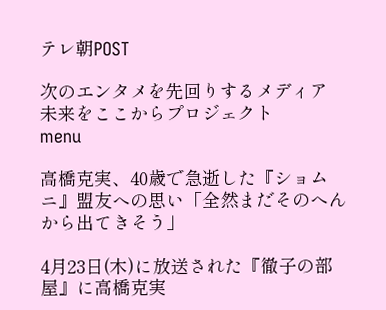テレ朝POST

次のエンタメを先回りするメディア
未来をここからプロジェクト
menu

高橋克実、40歳で急逝した『ショムニ』盟友への思い「全然まだそのへんから出てきそう」

4月23日(木)に放送された『徹子の部屋』に高橋克実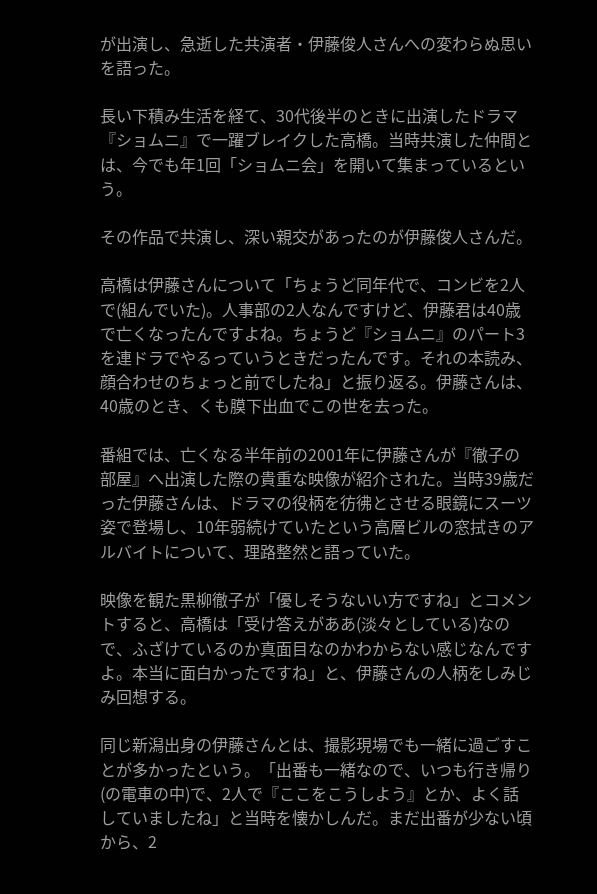が出演し、急逝した共演者・伊藤俊人さんへの変わらぬ思いを語った。

長い下積み生活を経て、30代後半のときに出演したドラマ『ショムニ』で一躍ブレイクした高橋。当時共演した仲間とは、今でも年1回「ショムニ会」を開いて集まっているという。

その作品で共演し、深い親交があったのが伊藤俊人さんだ。

高橋は伊藤さんについて「ちょうど同年代で、コンビを2人で(組んでいた)。人事部の2人なんですけど、伊藤君は40歳で亡くなったんですよね。ちょうど『ショムニ』のパート3を連ドラでやるっていうときだったんです。それの本読み、顔合わせのちょっと前でしたね」と振り返る。伊藤さんは、40歳のとき、くも膜下出血でこの世を去った。

番組では、亡くなる半年前の2001年に伊藤さんが『徹子の部屋』へ出演した際の貴重な映像が紹介された。当時39歳だった伊藤さんは、ドラマの役柄を彷彿とさせる眼鏡にスーツ姿で登場し、10年弱続けていたという高層ビルの窓拭きのアルバイトについて、理路整然と語っていた。

映像を観た黒柳徹子が「優しそうないい方ですね」とコメントすると、高橋は「受け答えがああ(淡々としている)なので、ふざけているのか真面目なのかわからない感じなんですよ。本当に面白かったですね」と、伊藤さんの人柄をしみじみ回想する。

同じ新潟出身の伊藤さんとは、撮影現場でも一緒に過ごすことが多かったという。「出番も一緒なので、いつも行き帰り(の電車の中)で、2人で『ここをこうしよう』とか、よく話していましたね」と当時を懐かしんだ。まだ出番が少ない頃から、2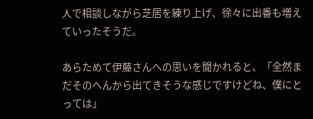人で相談しながら芝居を練り上げ、徐々に出番も増えていったそうだ。

あらためて伊藤さんへの思いを聞かれると、「全然まだそのへんから出てきそうな感じですけどね、僕にとっては」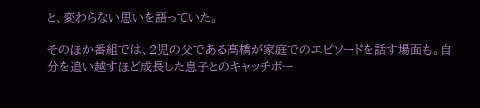と、変わらない思いを語っていた。

そのほか番組では、2児の父である高橋が家庭でのエピソードを話す場面も。自分を追い越すほど成長した息子とのキャッチボー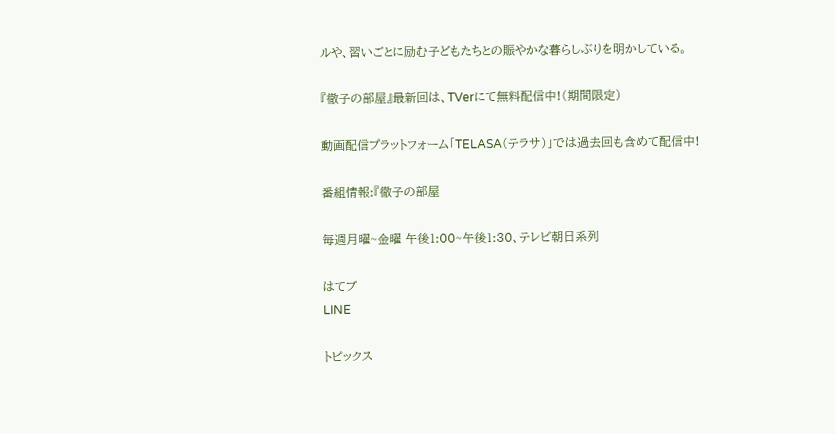ルや、習いごとに励む子どもたちとの賑やかな暮らしぶりを明かしている。

『徹子の部屋』最新回は、TVerにて無料配信中!(期間限定)

動画配信プラットフォーム「TELASA(テラサ)」では過去回も含めて配信中!

番組情報:『徹子の部屋

毎週月曜~金曜 午後1:00~午後1:30、テレビ朝日系列

はてブ
LINE

トピックス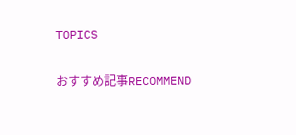TOPICS

おすすめ記事RECOMMEND